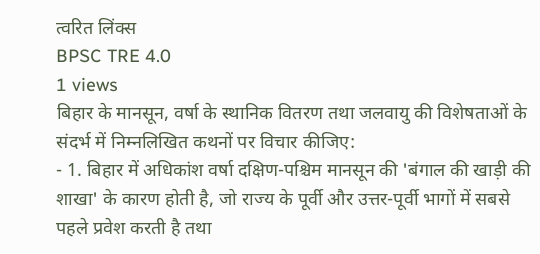त्वरित लिंक्स
BPSC TRE 4.0
1 views
बिहार के मानसून, वर्षा के स्थानिक वितरण तथा जलवायु की विशेषताओं के संदर्भ में निम्नलिखित कथनों पर विचार कीजिए:
- 1. बिहार में अधिकांश वर्षा दक्षिण-पश्चिम मानसून की 'बंगाल की खाड़ी की शाखा' के कारण होती है, जो राज्य के पूर्वी और उत्तर-पूर्वी भागों में सबसे पहले प्रवेश करती है तथा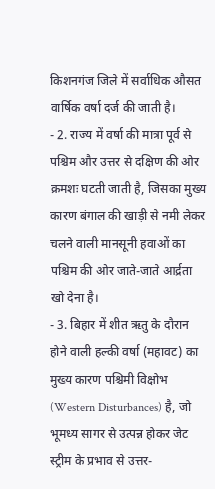किशनगंज जिले में सर्वाधिक औसत वार्षिक वर्षा दर्ज की जाती है।
- 2. राज्य में वर्षा की मात्रा पूर्व से पश्चिम और उत्तर से दक्षिण की ओर क्रमशः घटती जाती है, जिसका मुख्य कारण बंगाल की खाड़ी से नमी लेकर चलने वाली मानसूनी हवाओं का पश्चिम की ओर जाते-जाते आर्द्रता खो देना है।
- 3. बिहार में शीत ऋतु के दौरान होने वाली हल्की वर्षा (महावट) का मुख्य कारण पश्चिमी विक्षोभ (Western Disturbances) है, जो भूमध्य सागर से उत्पन्न होकर जेट स्ट्रीम के प्रभाव से उत्तर-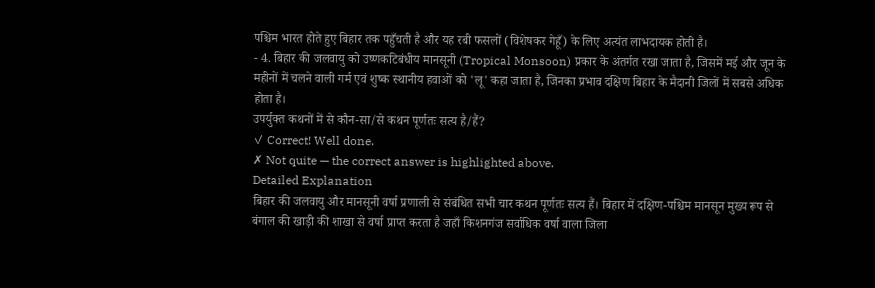पश्चिम भारत होते हुए बिहार तक पहुँचती है और यह रबी फसलों (विशेषकर गेहूँ) के लिए अत्यंत लाभदायक होती है।
- 4. बिहार की जलवायु को उष्णकटिबंधीय मानसूनी (Tropical Monsoon) प्रकार के अंतर्गत रखा जाता है, जिसमें मई और जून के महीनों में चलने वाली गर्म एवं शुष्क स्थानीय हवाओं को 'लू' कहा जाता है, जिनका प्रभाव दक्षिण बिहार के मैदानी जिलों में सबसे अधिक होता है।
उपर्युक्त कथनों में से कौन-सा/से कथन पूर्णतः सत्य है/हैं?
✓ Correct! Well done.
✗ Not quite — the correct answer is highlighted above.
Detailed Explanation
बिहार की जलवायु और मानसूनी वर्षा प्रणाली से संबंधित सभी चार कथन पूर्णतः सत्य हैं। बिहार में दक्षिण-पश्चिम मानसून मुख्य रूप से बंगाल की खाड़ी की शाखा से वर्षा प्राप्त करता है जहाँ किशनगंज सर्वाधिक वर्षा वाला जिला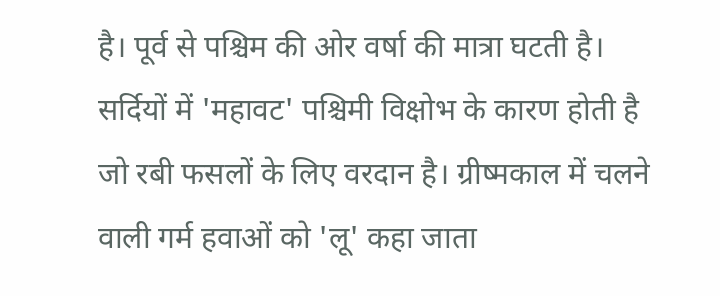है। पूर्व से पश्चिम की ओर वर्षा की मात्रा घटती है। सर्दियों में 'महावट' पश्चिमी विक्षोभ के कारण होती है जो रबी फसलों के लिए वरदान है। ग्रीष्मकाल में चलने वाली गर्म हवाओं को 'लू' कहा जाता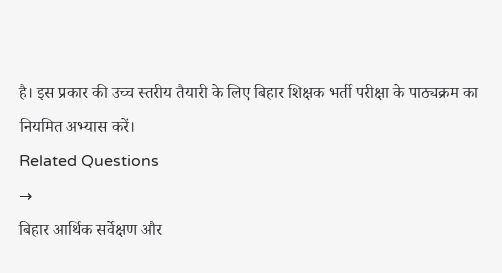है। इस प्रकार की उच्च स्तरीय तैयारी के लिए बिहार शिक्षक भर्ती परीक्षा के पाठ्यक्रम का नियमित अभ्यास करें।
Related Questions
→
बिहार आर्थिक सर्वेक्षण और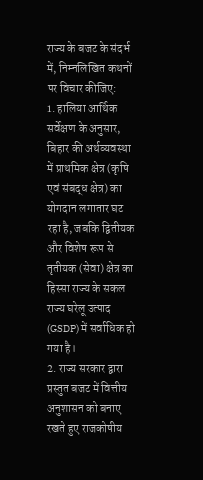राज्य के बजट के संदर्भ में, निम्नलिखित कथनों पर विचार कीजिए:
1. हालिया आर्थिक सर्वेक्षण के अनुसार, बिहार की अर्थव्यवस्था में प्राथमिक क्षेत्र (कृषि एवं संबद्ध क्षेत्र) का योगदान लगातार घट रहा है, जबकि द्वितीयक और विशेष रूप से तृतीयक (सेवा) क्षेत्र का हिस्सा राज्य के सकल राज्य घरेलू उत्पाद (GSDP) में सर्वाधिक हो गया है।
2. राज्य सरकार द्वारा प्रस्तुत बजट में वित्तीय अनुशासन को बनाए रखते हुए राजकोषीय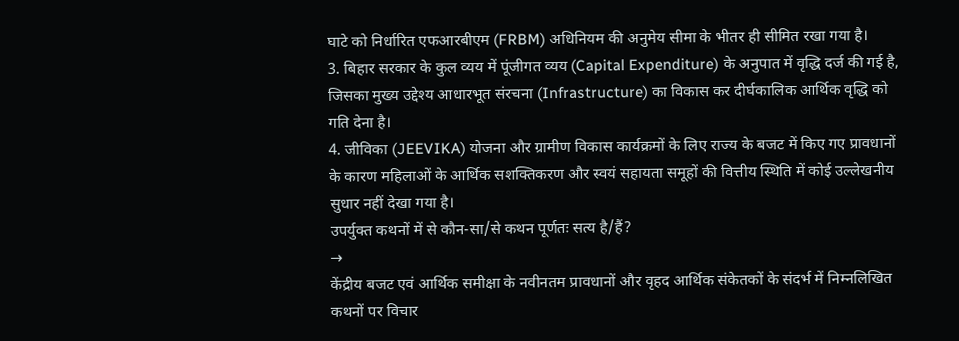घाटे को निर्धारित एफआरबीएम (FRBM) अधिनियम की अनुमेय सीमा के भीतर ही सीमित रखा गया है।
3. बिहार सरकार के कुल व्यय में पूंजीगत व्यय (Capital Expenditure) के अनुपात में वृद्धि दर्ज की गई है, जिसका मुख्य उद्देश्य आधारभूत संरचना (Infrastructure) का विकास कर दीर्घकालिक आर्थिक वृद्धि को गति देना है।
4. जीविका (JEEVIKA) योजना और ग्रामीण विकास कार्यक्रमों के लिए राज्य के बजट में किए गए प्रावधानों के कारण महिलाओं के आर्थिक सशक्तिकरण और स्वयं सहायता समूहों की वित्तीय स्थिति में कोई उल्लेखनीय सुधार नहीं देखा गया है।
उपर्युक्त कथनों में से कौन-सा/से कथन पूर्णतः सत्य है/हैं?
→
केंद्रीय बजट एवं आर्थिक समीक्षा के नवीनतम प्रावधानों और वृहद आर्थिक संकेतकों के संदर्भ में निम्नलिखित कथनों पर विचार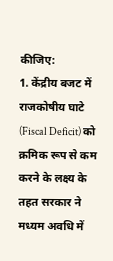कीजिए:
1. केंद्रीय बजट में राजकोषीय घाटे (Fiscal Deficit) को क्रमिक रूप से कम करने के लक्ष्य के तहत सरकार ने मध्यम अवधि में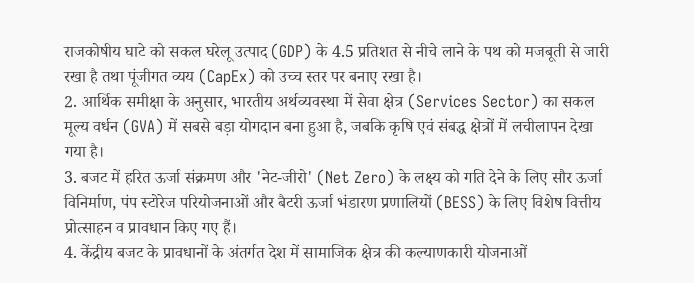राजकोषीय घाटे को सकल घरेलू उत्पाद (GDP) के 4.5 प्रतिशत से नीचे लाने के पथ को मजबूती से जारी रखा है तथा पूंजीगत व्यय (CapEx) को उच्च स्तर पर बनाए रखा है।
2. आर्थिक समीक्षा के अनुसार, भारतीय अर्थव्यवस्था में सेवा क्षेत्र (Services Sector) का सकल मूल्य वर्धन (GVA) में सबसे बड़ा योगदान बना हुआ है, जबकि कृषि एवं संबद्ध क्षेत्रों में लचीलापन देखा गया है।
3. बजट में हरित ऊर्जा संक्रमण और 'नेट-जीरो' (Net Zero) के लक्ष्य को गति देने के लिए सौर ऊर्जा विनिर्माण, पंप स्टोरेज परियोजनाओं और बैटरी ऊर्जा भंडारण प्रणालियों (BESS) के लिए विशेष वित्तीय प्रोत्साहन व प्रावधान किए गए हैं।
4. केंद्रीय बजट के प्रावधानों के अंतर्गत देश में सामाजिक क्षेत्र की कल्याणकारी योजनाओं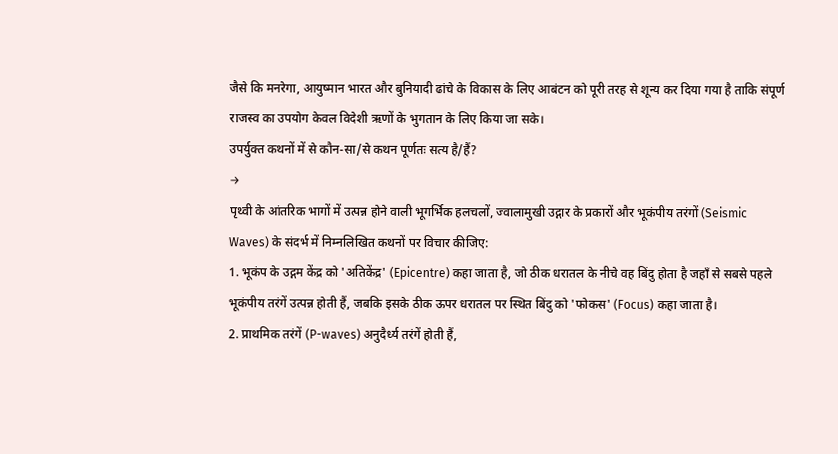जैसे कि मनरेगा, आयुष्मान भारत और बुनियादी ढांचे के विकास के लिए आबंटन को पूरी तरह से शून्य कर दिया गया है ताकि संपूर्ण राजस्व का उपयोग केवल विदेशी ऋणों के भुगतान के लिए किया जा सके।
उपर्युक्त कथनों में से कौन-सा/से कथन पूर्णतः सत्य है/हैं?
→
पृथ्वी के आंतरिक भागों में उत्पन्न होने वाली भूगर्भिक हलचलों, ज्वालामुखी उद्गार के प्रकारों और भूकंपीय तरंगों (Seismic Waves) के संदर्भ में निम्नलिखित कथनों पर विचार कीजिए:
1. भूकंप के उद्गम केंद्र को 'अतिकेंद्र' (Epicentre) कहा जाता है, जो ठीक धरातल के नीचे वह बिंदु होता है जहाँ से सबसे पहले भूकंपीय तरंगें उत्पन्न होती हैं, जबकि इसके ठीक ऊपर धरातल पर स्थित बिंदु को 'फोकस' (Focus) कहा जाता है।
2. प्राथमिक तरंगें (P-waves) अनुदैर्ध्य तरंगें होती हैं,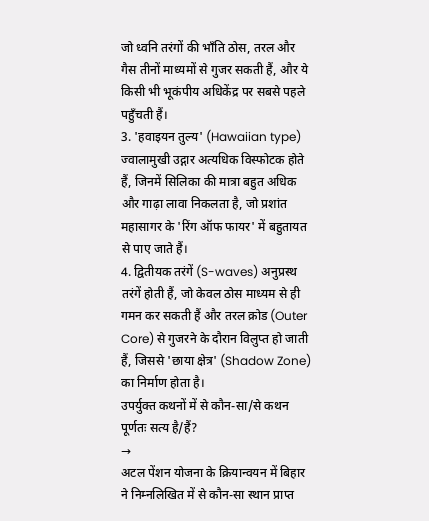जो ध्वनि तरंगों की भाँति ठोस, तरल और गैस तीनों माध्यमों से गुजर सकती हैं, और ये किसी भी भूकंपीय अधिकेंद्र पर सबसे पहले पहुँचती हैं।
3. 'हवाइयन तुल्य' (Hawaiian type) ज्वालामुखी उद्गार अत्यधिक विस्फोटक होते हैं, जिनमें सिलिका की मात्रा बहुत अधिक और गाढ़ा लावा निकलता है, जो प्रशांत महासागर के 'रिंग ऑफ फायर' में बहुतायत से पाए जाते हैं।
4. द्वितीयक तरंगें (S-waves) अनुप्रस्थ तरंगें होती हैं, जो केवल ठोस माध्यम से ही गमन कर सकती हैं और तरल क्रोड (Outer Core) से गुजरने के दौरान विलुप्त हो जाती हैं, जिससे 'छाया क्षेत्र' (Shadow Zone) का निर्माण होता है।
उपर्युक्त कथनों में से कौन-सा/से कथन पूर्णतः सत्य है/हैं?
→
अटल पेंशन योजना के क्रियान्वयन में बिहार ने निम्नलिखित में से कौन-सा स्थान प्राप्त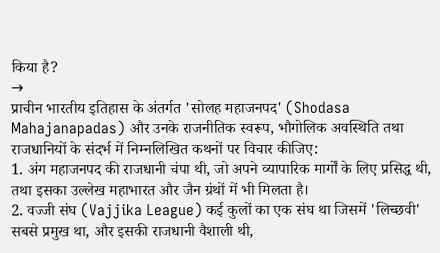किया है?
→
प्राचीन भारतीय इतिहास के अंतर्गत 'सोलह महाजनपद' (Shodasa Mahajanapadas) और उनके राजनीतिक स्वरूप, भौगोलिक अवस्थिति तथा राजधानियों के संदर्भ में निम्नलिखित कथनों पर विचार कीजिए:
1. अंग महाजनपद की राजधानी चंपा थी, जो अपने व्यापारिक मार्गों के लिए प्रसिद्ध थी, तथा इसका उल्लेख महाभारत और जैन ग्रंथों में भी मिलता है।
2. वज्जी संघ (Vajjika League) कई कुलों का एक संघ था जिसमें 'लिच्छवी' सबसे प्रमुख था, और इसकी राजधानी वैशाली थी,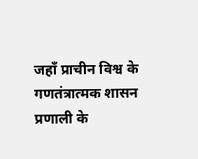जहाँ प्राचीन विश्व के गणतंत्रात्मक शासन प्रणाली के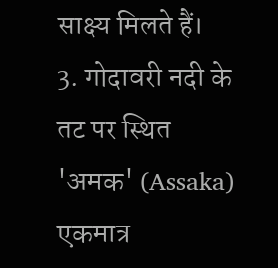साक्ष्य मिलते हैं।
3. गोदावरी नदी के तट पर स्थित 'अमक' (Assaka) एकमात्र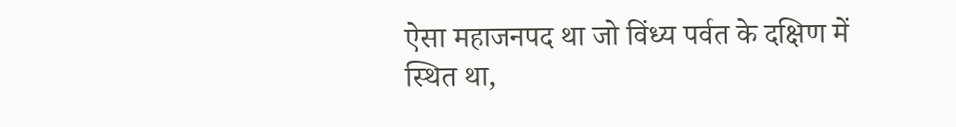ऐसा महाजनपद था जो विंध्य पर्वत के दक्षिण में स्थित था,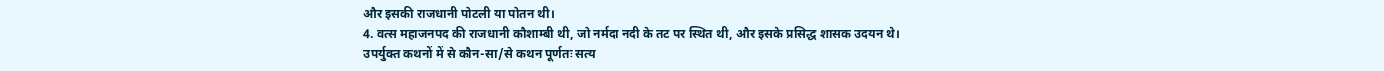और इसकी राजधानी पोटली या पोतन थी।
4. वत्स महाजनपद की राजधानी कौशाम्बी थी, जो नर्मदा नदी के तट पर स्थित थी, और इसके प्रसिद्ध शासक उदयन थे।
उपर्युक्त कथनों में से कौन-सा/से कथन पूर्णतः सत्य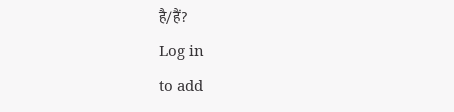है/हैं?
Log in
to add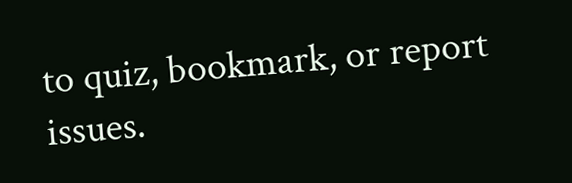to quiz, bookmark, or report issues.